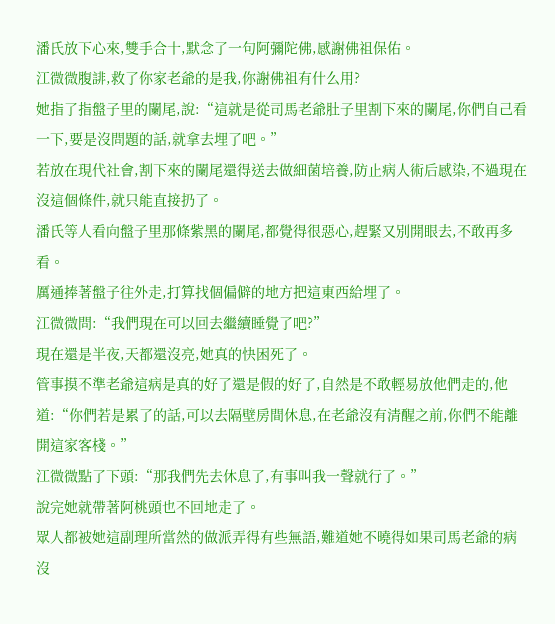潘氏放下心來,雙手合十,默念了一句阿彌陀佛,感謝佛祖保佑。
江微微腹誹,救了你家老爺的是我,你謝佛祖有什么用?
她指了指盤子里的闌尾,說:“這就是從司馬老爺肚子里割下來的闌尾,你們自己看一下,要是沒問題的話,就拿去埋了吧。”
若放在現代社會,割下來的闌尾還得送去做細菌培養,防止病人術后感染,不過現在沒這個條件,就只能直接扔了。
潘氏等人看向盤子里那條紫黑的闌尾,都覺得很惡心,趕緊又別開眼去,不敢再多看。
厲通捧著盤子往外走,打算找個偏僻的地方把這東西給埋了。
江微微問:“我們現在可以回去繼續睡覺了吧?”
現在還是半夜,天都還沒亮,她真的快困死了。
管事摸不準老爺這病是真的好了還是假的好了,自然是不敢輕易放他們走的,他道:“你們若是累了的話,可以去隔壁房間休息,在老爺沒有清醒之前,你們不能離開這家客棧。”
江微微點了下頭:“那我們先去休息了,有事叫我一聲就行了。”
說完她就帶著阿桃頭也不回地走了。
眾人都被她這副理所當然的做派弄得有些無語,難道她不曉得如果司馬老爺的病沒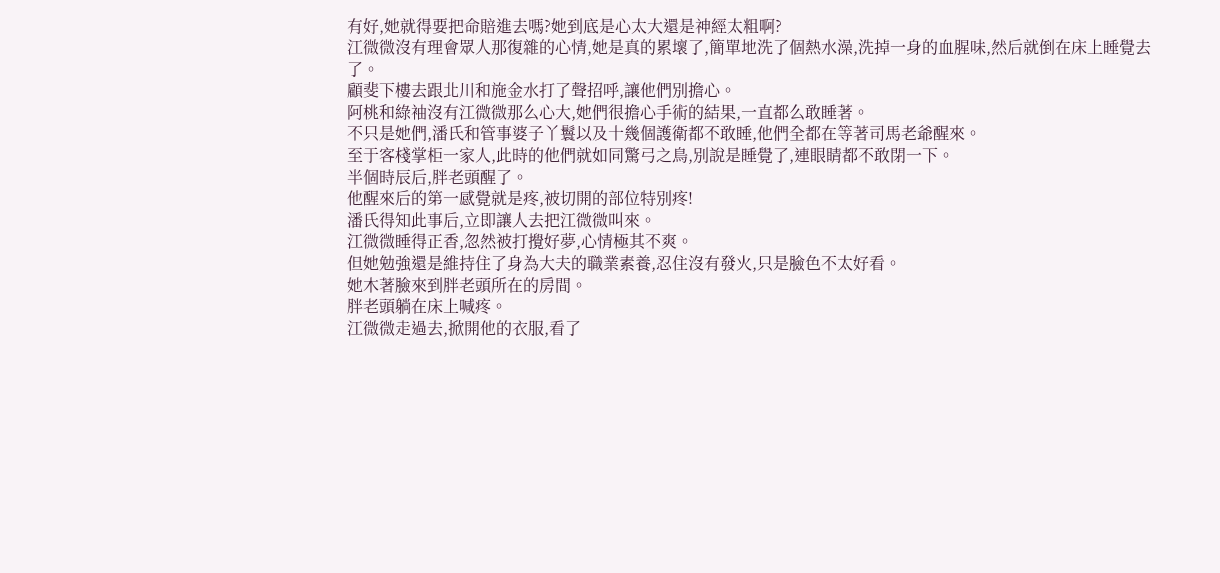有好,她就得要把命賠進去嗎?她到底是心太大還是神經太粗啊?
江微微沒有理會眾人那復雜的心情,她是真的累壞了,簡單地洗了個熱水澡,洗掉一身的血腥味,然后就倒在床上睡覺去了。
顧斐下樓去跟北川和施金水打了聲招呼,讓他們別擔心。
阿桃和綠袖沒有江微微那么心大,她們很擔心手術的結果,一直都么敢睡著。
不只是她們,潘氏和管事婆子丫鬟以及十幾個護衛都不敢睡,他們全都在等著司馬老爺醒來。
至于客棧掌柜一家人,此時的他們就如同驚弓之鳥,別說是睡覺了,連眼睛都不敢閉一下。
半個時辰后,胖老頭醒了。
他醒來后的第一感覺就是疼,被切開的部位特別疼!
潘氏得知此事后,立即讓人去把江微微叫來。
江微微睡得正香,忽然被打攪好夢,心情極其不爽。
但她勉強還是維持住了身為大夫的職業素養,忍住沒有發火,只是臉色不太好看。
她木著臉來到胖老頭所在的房間。
胖老頭躺在床上喊疼。
江微微走過去,掀開他的衣服,看了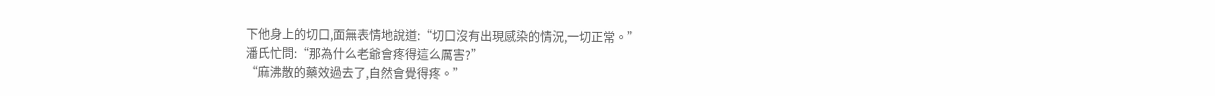下他身上的切口,面無表情地說道:“切口沒有出現感染的情況,一切正常。”
潘氏忙問:“那為什么老爺會疼得這么厲害?”
“麻沸散的藥效過去了,自然會覺得疼。”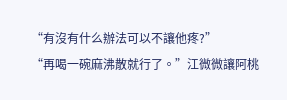“有沒有什么辦法可以不讓他疼?”
“再喝一碗麻沸散就行了。”江微微讓阿桃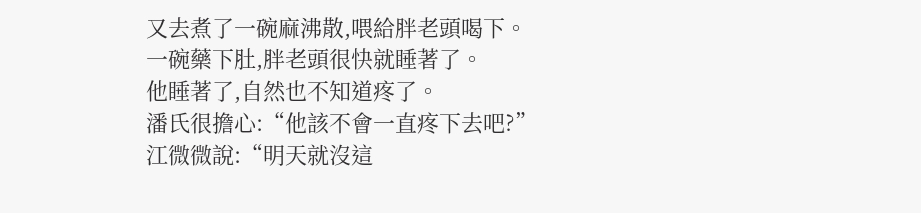又去煮了一碗麻沸散,喂給胖老頭喝下。
一碗藥下肚,胖老頭很快就睡著了。
他睡著了,自然也不知道疼了。
潘氏很擔心:“他該不會一直疼下去吧?”
江微微說:“明天就沒這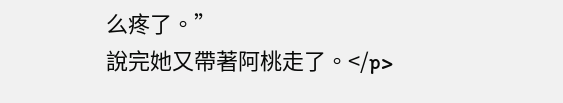么疼了。”
說完她又帶著阿桃走了。</p>